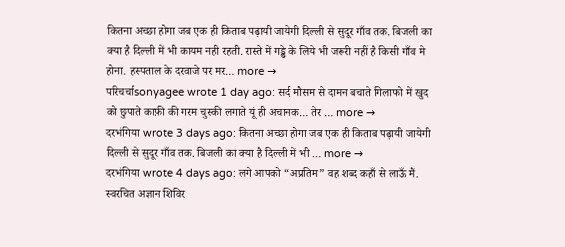कितना अच्छा होगा जब एक ही किताब पढ़ायी जायेगी दिल्ली से सुदूर गाँव तक. बिजली का क्या है दिल्ली में भी कायम नही रहती. रास्ते में गड्ढे के लिये भी जरूरी नहीं है किसी गाँव मे होना. हस्पताल के दरवाजे पर मर… more →
परिचर्चाsonyagee wrote 1 day ago: सर्द मौसम से दामन बचाते गिलाफो में खुद को छुपाते काफ़ी की गरम चुस्की लगाते यूं ही अचानक… तेर … more →
दरभंगिया wrote 3 days ago: कितना अच्छा होगा जब एक ही किताब पढ़ायी जायेगी दिल्ली से सुदूर गाँव तक. बिजली का क्या है दिल्ली में भी … more →
दरभंगिया wrote 4 days ago: लगे आपको “अप्रतिम” वह शब्द कहाँ से लाऊँ मैं. स्वरचित अज्ञान शिविर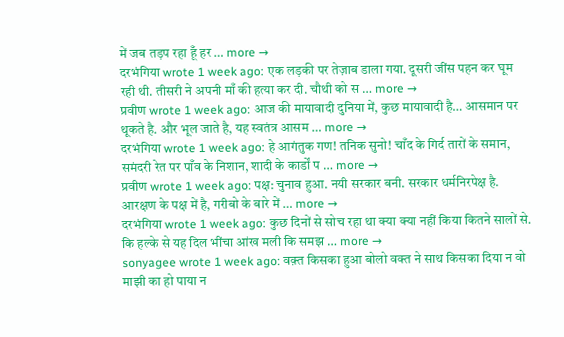में जब तड़प रहा हूँ हर … more →
दरभंगिया wrote 1 week ago: एक लड़की पर तेज़ाब डाला गया. दूसरी जींस पहन कर घूम रही थी. तीसरी ने अपनी माँ की हत्या कर दी. चौथी को स … more →
प्रवीण wrote 1 week ago: आज की मायावादी दुनिया में, कुछ मायावादी है… आसमान पर थूकते है. और भूल जाते है, यह स्वतंत्र आसम … more →
दरभंगिया wrote 1 week ago: हे आगंतुक गण! तनिक सुनो! चाँद के गिर्द तारों के समान, समंदरी रेत पर पाँव के निशान, शादी के कार्डों प … more →
प्रवीण wrote 1 week ago: पक्ष: चुनाव हुआ. नयी सरकार बनी. सरकार धर्मनिरपेक्ष है. आरक्षण के पक्ष में है, गरीबो के बारे में … more →
दरभंगिया wrote 1 week ago: कुछ दिनों से सोच रहा था क्या क्या नहीं किया कितने सालों से. कि हल्के से यह दिल भींचा आंख मली कि समझ … more →
sonyagee wrote 1 week ago: वक़्त किसका हुआ बोलो वक्त ने साथ किसका दिया न वो माझी का हो पाया न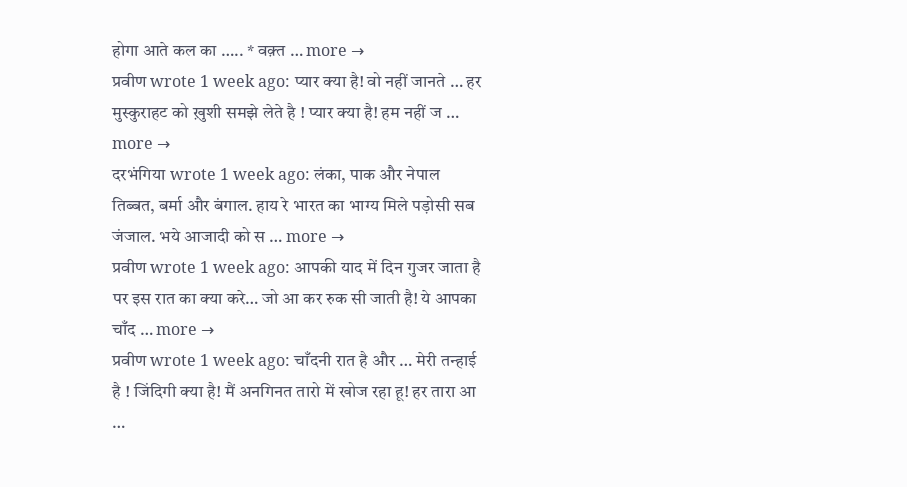होगा आते कल का ….. * वक़्त … more →
प्रवीण wrote 1 week ago: प्यार क्या है! वो नहीं जानते … हर मुस्कुराहट को ख़ुशी समझे लेते है ! प्यार क्या है! हम नहीं ज … more →
दरभंगिया wrote 1 week ago: लंका, पाक और नेपाल तिब्बत, बर्मा और बंगाल. हाय रे भारत का भाग्य मिले पड़ोसी सब जंजाल. भये आजादी को स … more →
प्रवीण wrote 1 week ago: आपकी याद में दिन गुजर जाता है पर इस रात का क्या करे… जो आ कर रुक सी जाती है! ये आपका चाँद … more →
प्रवीण wrote 1 week ago: चाँदनी रात है और … मेरी तन्हाई है ! जिंदिगी क्या है! मैं अनगिनत तारो में खोज रहा हू! हर तारा आ …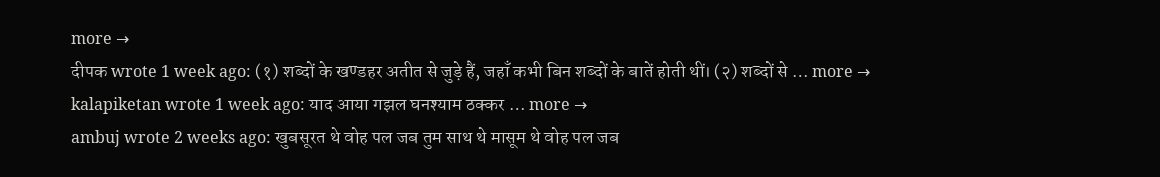more →
दीपक wrote 1 week ago: (१) शब्दों के खण्डहर अतीत से जुड़े हैं, जहाँ कभी बिन शब्दों के बातें होती थीं। (२) शब्दों से … more →
kalapiketan wrote 1 week ago: याद आया गझल घनश्याम ठक्कर … more →
ambuj wrote 2 weeks ago: खुबसूरत थे वोह पल जब तुम साथ थे मासूम थे वोह पल जब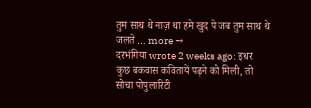तुम साथ थे नाज़ था हमे खुद पे जब तुम साथ थे जलते … more →
दरभंगिया wrote 2 weeks ago: इधर कुछ बकवास कवितायें पढ़ने को मिली, तो सोचा पोपुलारिटी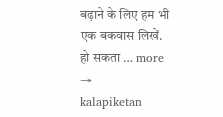बढ़ाने के लिए हम भी एक बकवास लिखें. हो सकता … more →
kalapiketan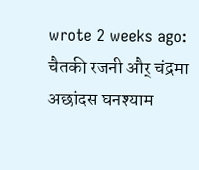wrote 2 weeks ago: चैतकी रजनी और् चंद्रमा अछांदस घनश्याम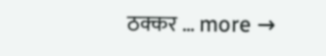ठक्कर … more →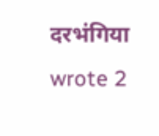दरभंगिया wrote 2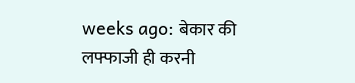weeks ago: बेकार की लफ्फाजी ही करनी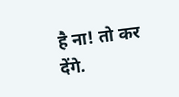है ना! तो कर देंगे.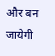और बन जायेगी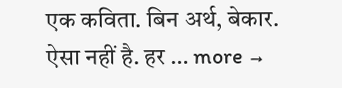एक कविता. बिन अर्थ, बेकार. ऐसा नहीं है. हर … more →